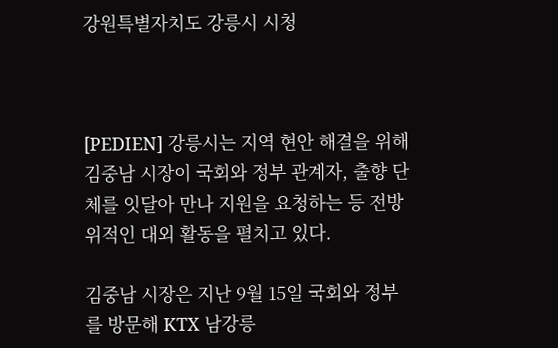강원특별자치도 강릉시 시청



[PEDIEN] 강릉시는 지역 현안 해결을 위해 김중남 시장이 국회와 정부 관계자, 출향 단체를 잇달아 만나 지원을 요청하는 등 전방위적인 대외 활동을 펼치고 있다.

김중남 시장은 지난 9월 15일 국회와 정부를 방문해 KTX 남강릉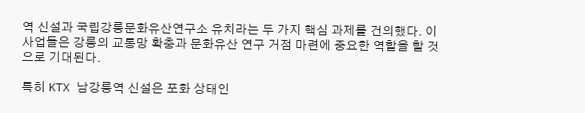역 신설과 국립강릉문화유산연구소 유치라는 두 가지 핵심 과제를 건의했다. 이 사업들은 강릉의 교통망 확충과 문화유산 연구 거점 마련에 중요한 역할을 할 것으로 기대된다.

특히 KTX 남강릉역 신설은 포화 상태인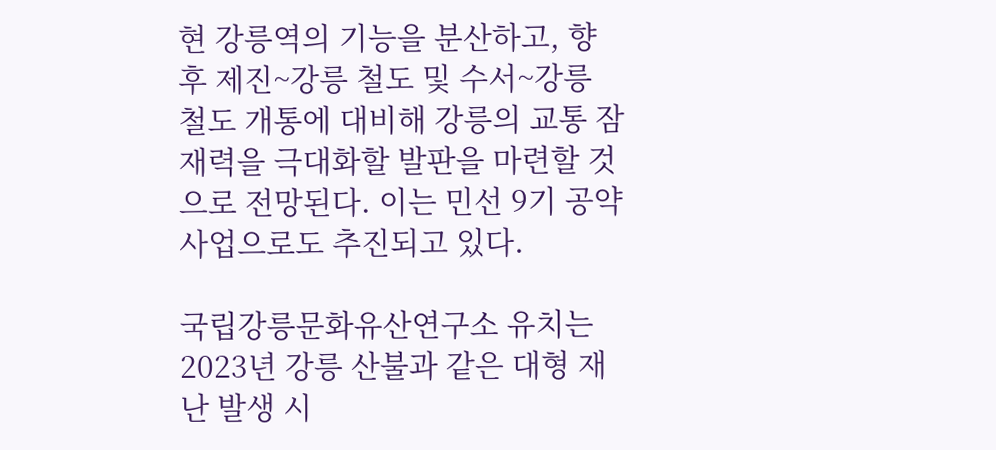현 강릉역의 기능을 분산하고, 향후 제진~강릉 철도 및 수서~강릉 철도 개통에 대비해 강릉의 교통 잠재력을 극대화할 발판을 마련할 것으로 전망된다. 이는 민선 9기 공약사업으로도 추진되고 있다.

국립강릉문화유산연구소 유치는 2023년 강릉 산불과 같은 대형 재난 발생 시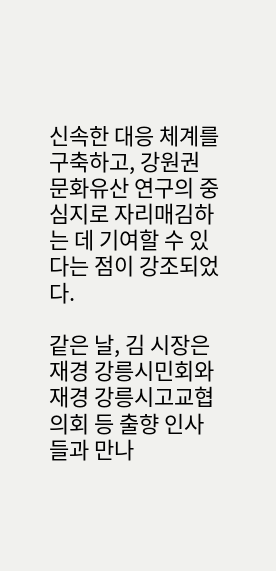신속한 대응 체계를 구축하고, 강원권 문화유산 연구의 중심지로 자리매김하는 데 기여할 수 있다는 점이 강조되었다.

같은 날, 김 시장은 재경 강릉시민회와 재경 강릉시고교협의회 등 출향 인사들과 만나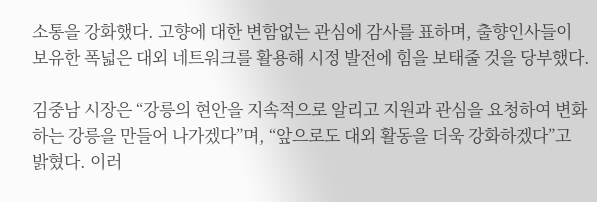소통을 강화했다. 고향에 대한 변함없는 관심에 감사를 표하며, 출향인사들이 보유한 폭넓은 대외 네트워크를 활용해 시정 발전에 힘을 보태줄 것을 당부했다.

김중남 시장은 “강릉의 현안을 지속적으로 알리고 지원과 관심을 요청하여 변화하는 강릉을 만들어 나가겠다”며, “앞으로도 대외 활동을 더욱 강화하겠다”고 밝혔다. 이러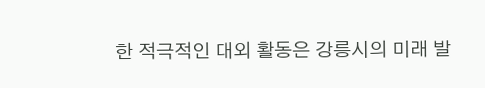한 적극적인 대외 활동은 강릉시의 미래 발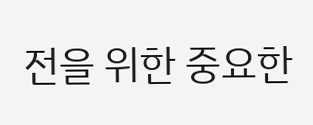전을 위한 중요한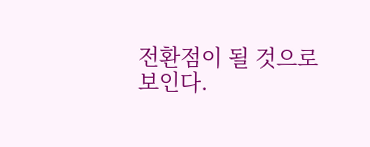전환점이 될 것으로 보인다.